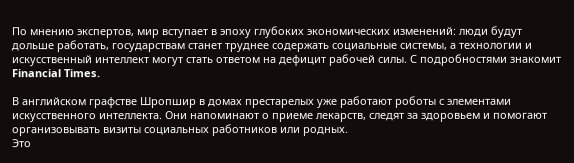По мнению экспертов, мир вступает в эпоху глубоких экономических изменений: люди будут дольше работать, государствам станет труднее содержать социальные системы, а технологии и искусственный интеллект могут стать ответом на дефицит рабочей силы. С подробностями знакомит Financial Times.

В английском графстве Шропшир в домах престарелых уже работают роботы с элементами искусственного интеллекта. Они напоминают о приеме лекарств, следят за здоровьем и помогают организовывать визиты социальных работников или родных.
Это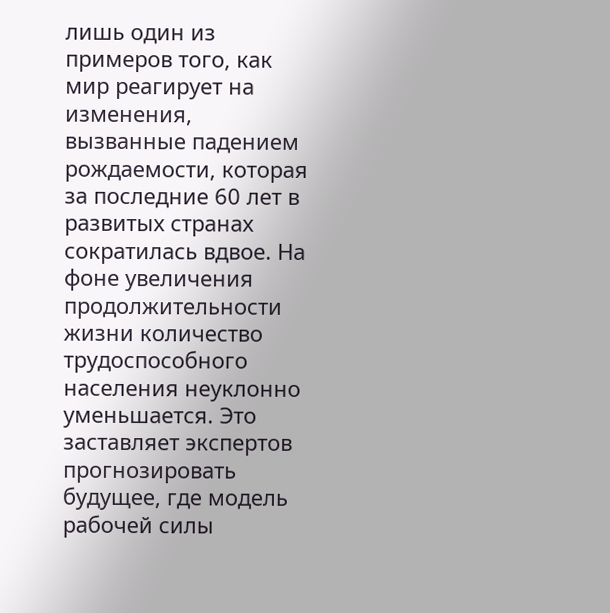лишь один из примеров того, как мир реагирует на изменения, вызванные падением рождаемости, которая за последние 60 лет в развитых странах сократилась вдвое. На фоне увеличения продолжительности жизни количество трудоспособного населения неуклонно уменьшается. Это заставляет экспертов прогнозировать будущее, где модель рабочей силы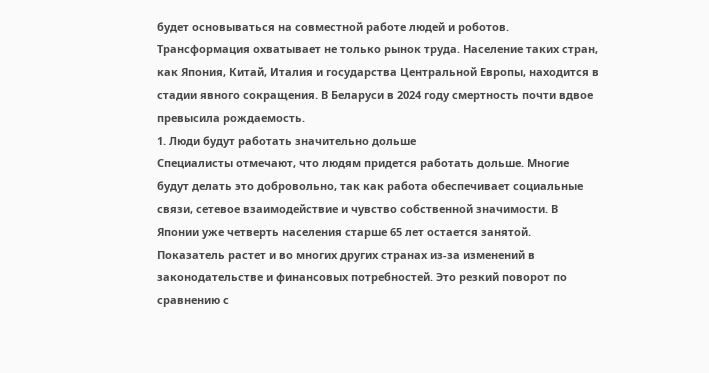будет основываться на совместной работе людей и роботов.
Трансформация охватывает не только рынок труда. Население таких стран, как Япония, Китай, Италия и государства Центральной Европы, находится в стадии явного сокращения. В Беларуси в 2024 году смертность почти вдвое превысила рождаемость.
1. Люди будут работать значительно дольше
Специалисты отмечают, что людям придется работать дольше. Многие будут делать это добровольно, так как работа обеспечивает социальные связи, сетевое взаимодействие и чувство собственной значимости. В Японии уже четверть населения старше 65 лет остается занятой. Показатель растет и во многих других странах из-за изменений в законодательстве и финансовых потребностей. Это резкий поворот по сравнению с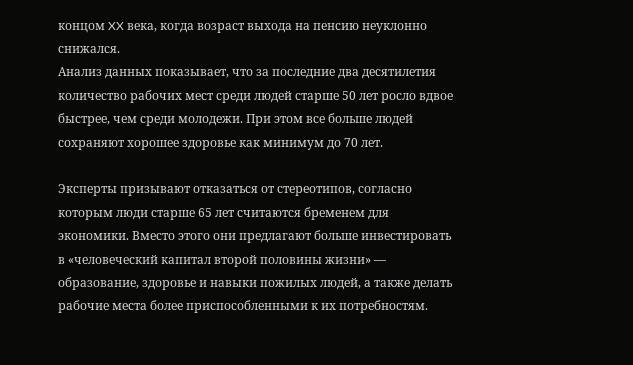концом XX века, когда возраст выхода на пенсию неуклонно снижался.
Анализ данных показывает, что за последние два десятилетия количество рабочих мест среди людей старше 50 лет росло вдвое быстрее, чем среди молодежи. При этом все больше людей сохраняют хорошее здоровье как минимум до 70 лет.

Эксперты призывают отказаться от стереотипов, согласно которым люди старше 65 лет считаются бременем для экономики. Вместо этого они предлагают больше инвестировать в «человеческий капитал второй половины жизни» — образование, здоровье и навыки пожилых людей, а также делать рабочие места более приспособленными к их потребностям.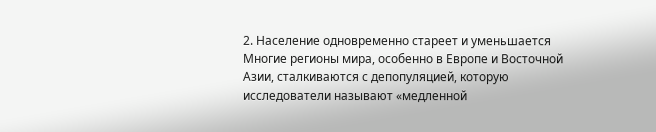2. Население одновременно стареет и уменьшается
Многие регионы мира, особенно в Европе и Восточной Азии, сталкиваются с депопуляцией, которую исследователи называют «медленной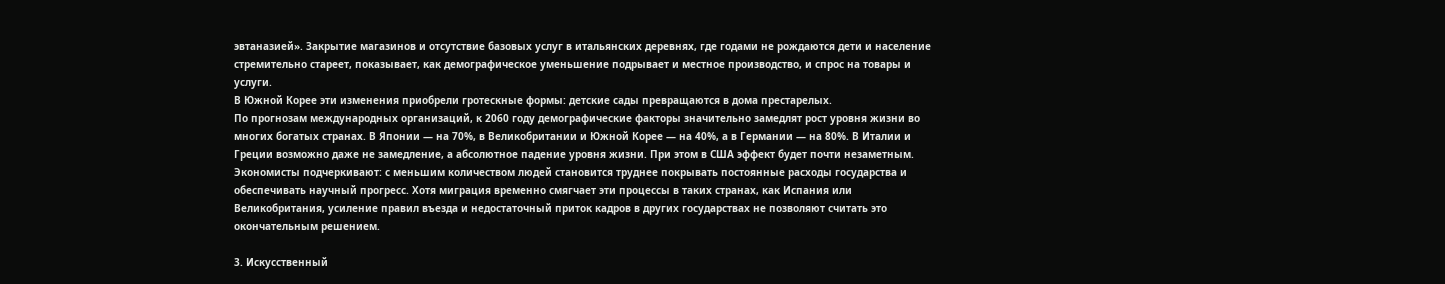эвтаназией». Закрытие магазинов и отсутствие базовых услуг в итальянских деревнях, где годами не рождаются дети и население стремительно стареет, показывает, как демографическое уменьшение подрывает и местное производство, и спрос на товары и услуги.
В Южной Корее эти изменения приобрели гротескные формы: детские сады превращаются в дома престарелых.
По прогнозам международных организаций, к 2060 году демографические факторы значительно замедлят рост уровня жизни во многих богатых странах. В Японии — на 70%, в Великобритании и Южной Корее — на 40%, а в Германии — на 80%. В Италии и Греции возможно даже не замедление, а абсолютное падение уровня жизни. При этом в США эффект будет почти незаметным.
Экономисты подчеркивают: с меньшим количеством людей становится труднее покрывать постоянные расходы государства и обеспечивать научный прогресс. Хотя миграция временно смягчает эти процессы в таких странах, как Испания или Великобритания, усиление правил въезда и недостаточный приток кадров в других государствах не позволяют считать это окончательным решением.

3. Искусственный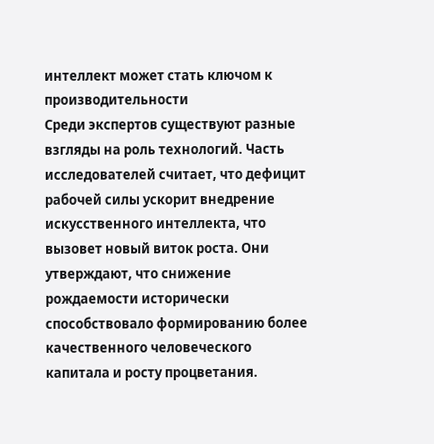интеллект может стать ключом к производительности
Среди экспертов существуют разные взгляды на роль технологий. Часть исследователей считает, что дефицит рабочей силы ускорит внедрение искусственного интеллекта, что вызовет новый виток роста. Они утверждают, что снижение рождаемости исторически способствовало формированию более качественного человеческого капитала и росту процветания.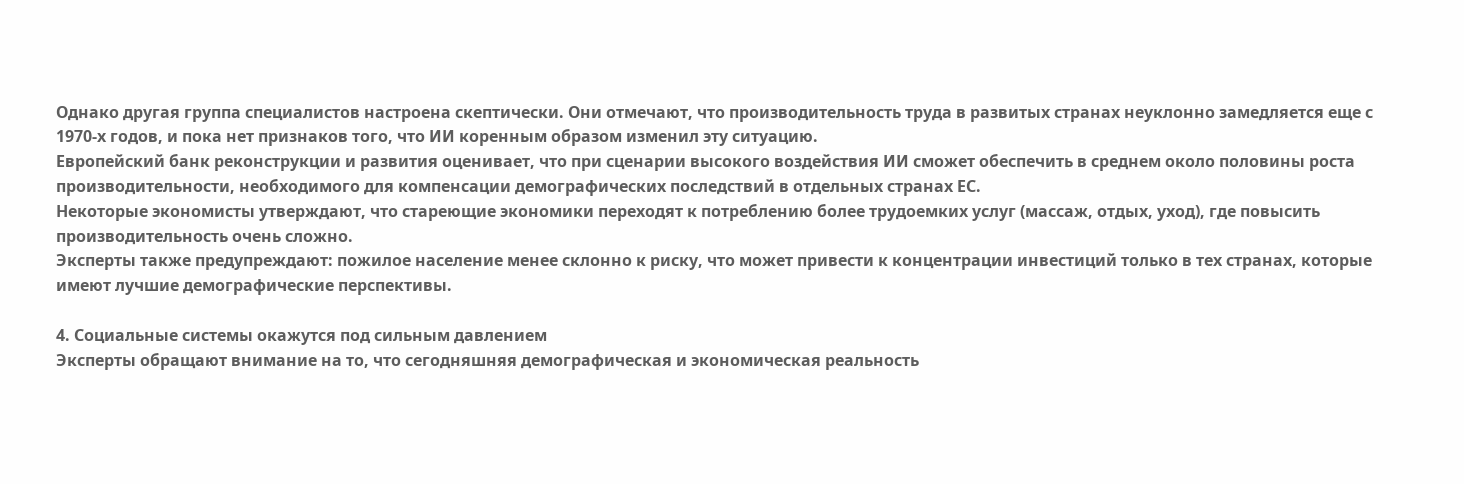Однако другая группа специалистов настроена скептически. Они отмечают, что производительность труда в развитых странах неуклонно замедляется еще с 1970‑х годов, и пока нет признаков того, что ИИ коренным образом изменил эту ситуацию.
Европейский банк реконструкции и развития оценивает, что при сценарии высокого воздействия ИИ сможет обеспечить в среднем около половины роста производительности, необходимого для компенсации демографических последствий в отдельных странах ЕС.
Некоторые экономисты утверждают, что стареющие экономики переходят к потреблению более трудоемких услуг (массаж, отдых, уход), где повысить производительность очень сложно.
Эксперты также предупреждают: пожилое население менее склонно к риску, что может привести к концентрации инвестиций только в тех странах, которые имеют лучшие демографические перспективы.

4. Социальные системы окажутся под сильным давлением
Эксперты обращают внимание на то, что сегодняшняя демографическая и экономическая реальность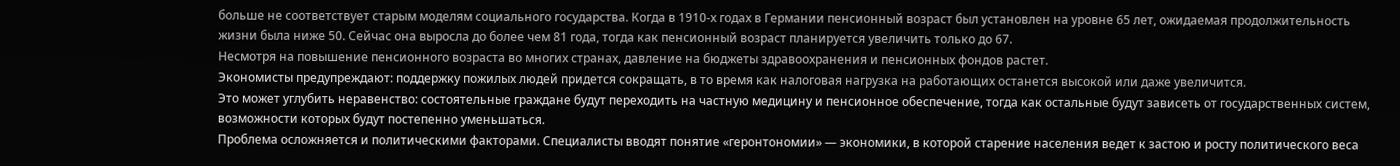больше не соответствует старым моделям социального государства. Когда в 1910‑х годах в Германии пенсионный возраст был установлен на уровне 65 лет, ожидаемая продолжительность жизни была ниже 50. Сейчас она выросла до более чем 81 года, тогда как пенсионный возраст планируется увеличить только до 67.
Несмотря на повышение пенсионного возраста во многих странах, давление на бюджеты здравоохранения и пенсионных фондов растет.
Экономисты предупреждают: поддержку пожилых людей придется сокращать, в то время как налоговая нагрузка на работающих останется высокой или даже увеличится.
Это может углубить неравенство: состоятельные граждане будут переходить на частную медицину и пенсионное обеспечение, тогда как остальные будут зависеть от государственных систем, возможности которых будут постепенно уменьшаться.
Проблема осложняется и политическими факторами. Специалисты вводят понятие «геронтономии» — экономики, в которой старение населения ведет к застою и росту политического веса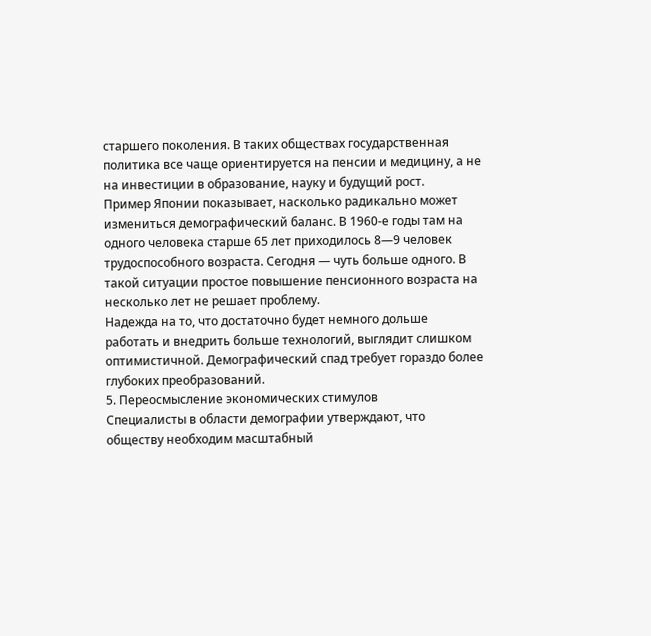старшего поколения. В таких обществах государственная политика все чаще ориентируется на пенсии и медицину, а не на инвестиции в образование, науку и будущий рост.
Пример Японии показывает, насколько радикально может измениться демографический баланс. В 1960‑е годы там на одного человека старше 65 лет приходилось 8—9 человек трудоспособного возраста. Сегодня — чуть больше одного. В такой ситуации простое повышение пенсионного возраста на несколько лет не решает проблему.
Надежда на то, что достаточно будет немного дольше работать и внедрить больше технологий, выглядит слишком оптимистичной. Демографический спад требует гораздо более глубоких преобразований.
5. Переосмысление экономических стимулов
Специалисты в области демографии утверждают, что обществу необходим масштабный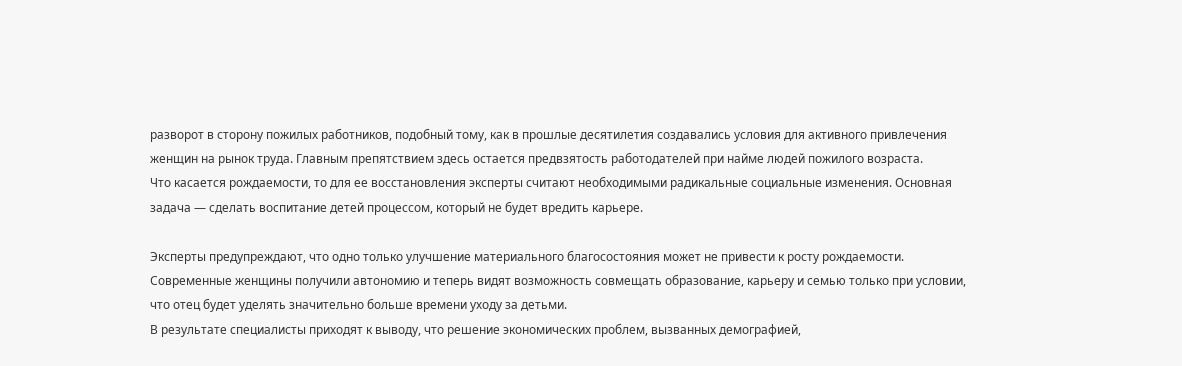разворот в сторону пожилых работников, подобный тому, как в прошлые десятилетия создавались условия для активного привлечения женщин на рынок труда. Главным препятствием здесь остается предвзятость работодателей при найме людей пожилого возраста.
Что касается рождаемости, то для ее восстановления эксперты считают необходимыми радикальные социальные изменения. Основная задача — сделать воспитание детей процессом, который не будет вредить карьере.

Эксперты предупреждают, что одно только улучшение материального благосостояния может не привести к росту рождаемости. Современные женщины получили автономию и теперь видят возможность совмещать образование, карьеру и семью только при условии, что отец будет уделять значительно больше времени уходу за детьми.
В результате специалисты приходят к выводу, что решение экономических проблем, вызванных демографией,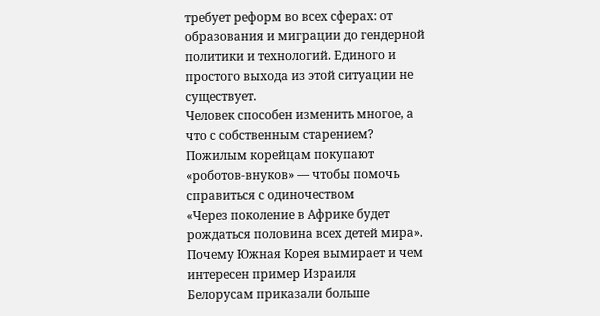требует реформ во всех сферах: от образования и миграции до гендерной политики и технологий. Единого и простого выхода из этой ситуации не существует.
Человек способен изменить многое, а что с собственным старением?
Пожилым корейцам покупают «роботов-внуков» — чтобы помочь справиться с одиночеством
«Через поколение в Африке будет рождаться половина всех детей мира». Почему Южная Корея вымирает и чем интересен пример Израиля
Белорусам приказали больше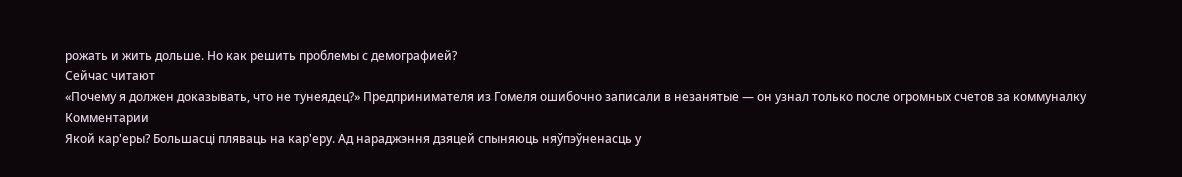рожать и жить дольше. Но как решить проблемы с демографией?
Сейчас читают
«Почему я должен доказывать, что не тунеядец?» Предпринимателя из Гомеля ошибочно записали в незанятые — он узнал только после огромных счетов за коммуналку
Комментарии
Якой кар'еры? Большасці пляваць на кар'еру. Ад нараджэння дзяцей спыняюць няўпэўненасць у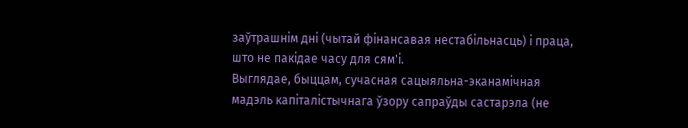заўтрашнім дні (чытай фінансавая нестабільнасць) і праца, што не пакідае часу для сям'і.
Выглядае, быццам, сучасная сацыяльна-эканамічная мадэль капіталістычнага ўзору сапраўды састарэла (не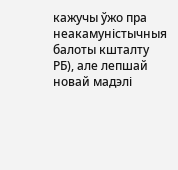кажучы ўжо пра неакамуністычныя балоты кшталту РБ), але лепшай новай мадэлі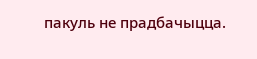пакуль не прадбачыцца.